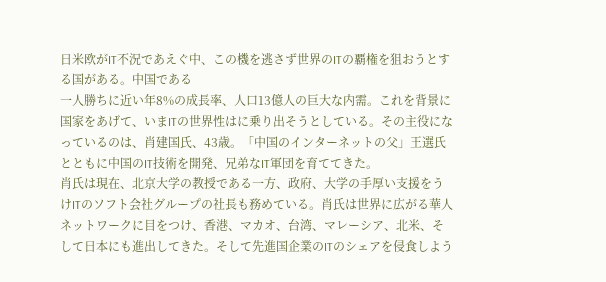日米欧がIT不況であえぐ中、この機を逃さず世界のITの覇権を狙おうとする国がある。中国である
一人勝ちに近い年8%の成長率、人口13億人の巨大な内需。これを背景に国家をあげて、いまITの世界性はに乗り出そうとしている。その主役になっているのは、肖建国氏、43歳。「中国のインターネットの父」王選氏とともに中国のIT技術を開発、兄弟なIT軍団を育ててきた。
肖氏は現在、北京大学の教授である一方、政府、大学の手厚い支援をうけITのソフト会社グループの社長も務めている。肖氏は世界に広がる華人ネットワークに目をつけ、香港、マカオ、台湾、マレーシア、北米、そして日本にも進出してきた。そして先進国企業のITのシェアを侵食しよう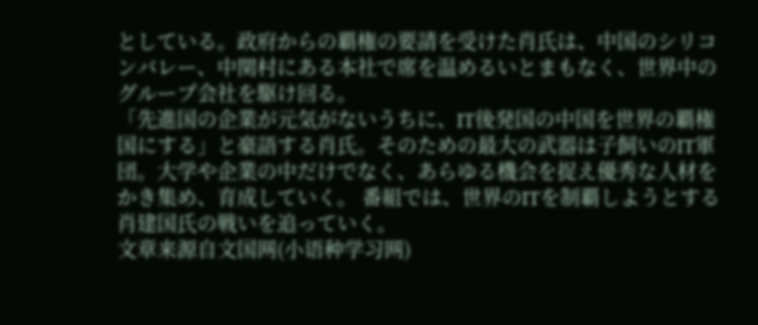としている。政府からの覇権の要請を受けた肖氏は、中国のシリコンバレー、中関村にある本社で席を温めるいとまもなく、世界中のグループ会社を駆け回る。
「先進国の企業が元気がないうちに、IT後発国の中国を世界の覇権国にする」と豪語する肖氏。そのための最大の武器は子飼いのIT軍団。大学や企業の中だけでなく、あらゆる機会を捉え優秀な人材をかき集め、育成していく。 番組では、世界のITを制覇しようとする肖建国氏の戦いを追っていく。
文章来源自文国网(小语种学习网)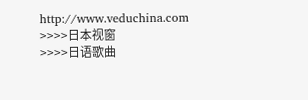http://www.veduchina.com
>>>>日本视窗
>>>>日语歌曲